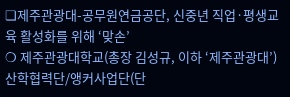❏제주관광대-공무원연금공단, 신중년 직업·평생교육 활성화를 위해 ‘맞손’
❍ 제주관광대학교(총장 김성규, 이하 ‘제주관광대’) 산학협력단/앵커사업단(단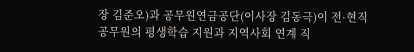장 김준오)과 공무원연금공단(이사장 김동극)이 전·현직 공무원의 평생학습 지원과 지역사회 연계 직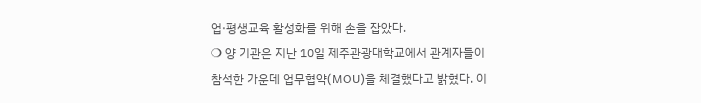업·평생교육 활성화를 위해 손을 잡았다.
❍ 양 기관은 지난 10일 제주관광대학교에서 관계자들이 참석한 가운데 업무협약(MOU)을 체결했다고 밝혔다. 이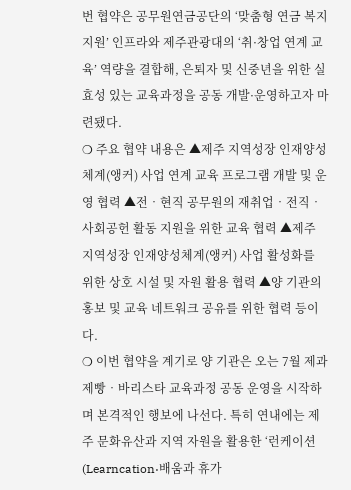번 협약은 공무원연금공단의 ‘맞춤형 연금 복지 지원’ 인프라와 제주관광대의 ‘취·창업 연계 교육’ 역량을 결합해, 은퇴자 및 신중년을 위한 실효성 있는 교육과정을 공동 개발·운영하고자 마련됐다.
❍ 주요 협약 내용은 ▲제주 지역성장 인재양성체계(앵커) 사업 연계 교육 프로그램 개발 및 운영 협력 ▲전‧현직 공무원의 재취업‧전직‧사회공헌 활동 지원을 위한 교육 협력 ▲제주 지역성장 인재양성체계(앵커) 사업 활성화를 위한 상호 시설 및 자원 활용 협력 ▲양 기관의 홍보 및 교육 네트워크 공유를 위한 협력 등이다.
❍ 이번 협약을 계기로 양 기관은 오는 7월 제과제빵‧바리스타 교육과정 공동 운영을 시작하며 본격적인 행보에 나선다. 특히 연내에는 제주 문화유산과 지역 자원을 활용한 ‘런케이션(Learncation·배움과 휴가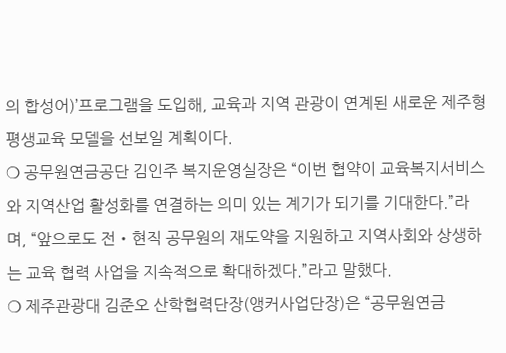의 합성어)’프로그램을 도입해, 교육과 지역 관광이 연계된 새로운 제주형 평생교육 모델을 선보일 계획이다.
❍ 공무원연금공단 김인주 복지운영실장은 “이번 협약이 교육복지서비스와 지역산업 활성화를 연결하는 의미 있는 계기가 되기를 기대한다.”라며, “앞으로도 전‧현직 공무원의 재도약을 지원하고 지역사회와 상생하는 교육 협력 사업을 지속적으로 확대하겠다.”라고 말했다.
❍ 제주관광대 김준오 산학협력단장(앵커사업단장)은 “공무원연금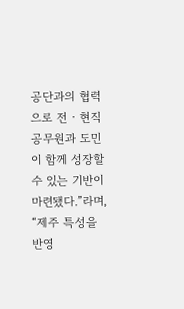공단과의 협력으로 전‧현직 공무원과 도민이 함께 성장할 수 있는 기반이 마련됐다.”라며, “제주 특성을 반영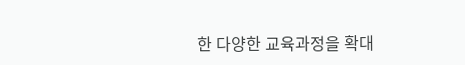한 다양한 교육과정을 확대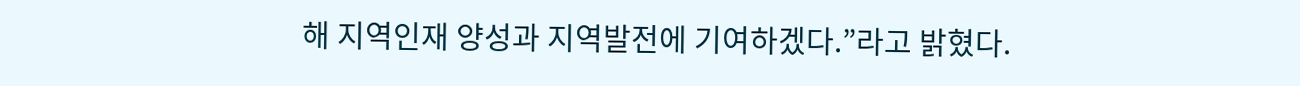해 지역인재 양성과 지역발전에 기여하겠다.”라고 밝혔다.